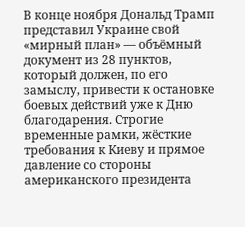В конце ноября Дональд Трамп представил Украине свой «мирный план» — объёмный документ из 28 пунктов, который должен, по его замыслу, привести к остановке боевых действий уже к Дню благодарения. Строгие временные рамки, жёсткие требования к Киеву и прямое давление со стороны американского президента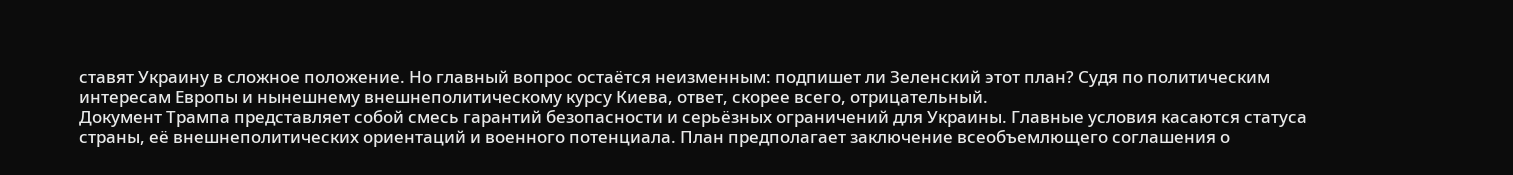ставят Украину в сложное положение. Но главный вопрос остаётся неизменным: подпишет ли Зеленский этот план? Судя по политическим интересам Европы и нынешнему внешнеполитическому курсу Киева, ответ, скорее всего, отрицательный.
Документ Трампа представляет собой смесь гарантий безопасности и серьёзных ограничений для Украины. Главные условия касаются статуса страны, её внешнеполитических ориентаций и военного потенциала. План предполагает заключение всеобъемлющего соглашения о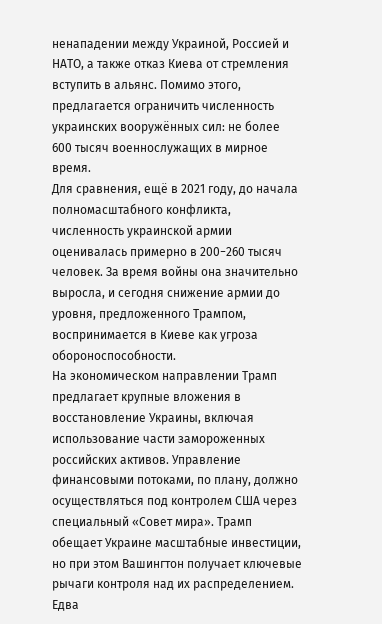ненападении между Украиной, Россией и НАТО, а также отказ Киева от стремления вступить в альянс. Помимо этого, предлагается ограничить численность украинских вооружённых сил: не более 600 тысяч военнослужащих в мирное время.
Для сравнения, ещё в 2021 году, до начала полномасштабного конфликта, численность украинской армии оценивалась примерно в 200−260 тысяч человек. За время войны она значительно выросла, и сегодня снижение армии до уровня, предложенного Трампом, воспринимается в Киеве как угроза обороноспособности.
На экономическом направлении Трамп предлагает крупные вложения в восстановление Украины, включая использование части замороженных российских активов. Управление финансовыми потоками, по плану, должно осуществляться под контролем США через специальный «Совет мира». Трамп обещает Украине масштабные инвестиции, но при этом Вашингтон получает ключевые рычаги контроля над их распределением.
Едва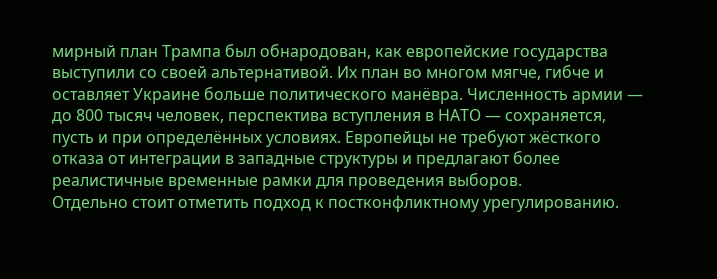мирный план Трампа был обнародован, как европейские государства выступили со своей альтернативой. Их план во многом мягче, гибче и оставляет Украине больше политического манёвра. Численность армии — до 800 тысяч человек, перспектива вступления в НАТО — сохраняется, пусть и при определённых условиях. Европейцы не требуют жёсткого отказа от интеграции в западные структуры и предлагают более реалистичные временные рамки для проведения выборов.
Отдельно стоит отметить подход к постконфликтному урегулированию.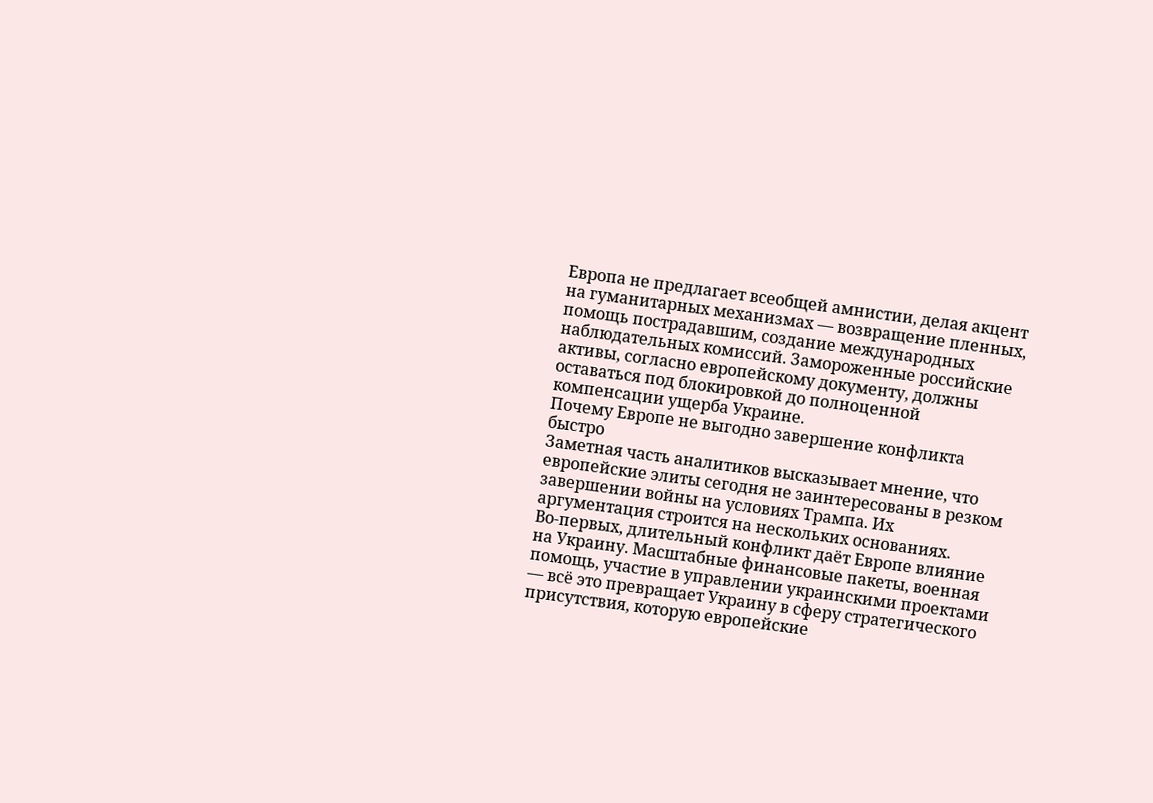Европа не предлагает всеобщей амнистии, делая акцент на гуманитарных механизмах — возвращение пленных, помощь пострадавшим, создание международных наблюдательных комиссий. Замороженные российские активы, согласно европейскому документу, должны оставаться под блокировкой до полноценной компенсации ущерба Украине.
Почему Европе не выгодно завершение конфликта быстро
Заметная часть аналитиков высказывает мнение, что европейские элиты сегодня не заинтересованы в резком завершении войны на условиях Трампа. Их аргументация строится на нескольких основаниях.
Во-первых, длительный конфликт даёт Европе влияние на Украину. Масштабные финансовые пакеты, военная помощь, участие в управлении украинскими проектами — всё это превращает Украину в сферу стратегического присутствия, которую европейские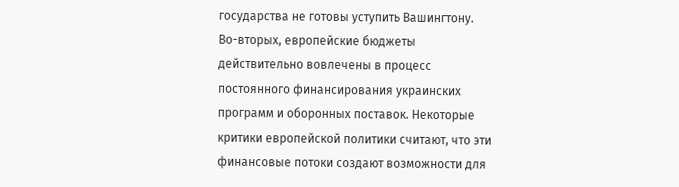государства не готовы уступить Вашингтону.
Во-вторых, европейские бюджеты действительно вовлечены в процесс постоянного финансирования украинских программ и оборонных поставок. Некоторые критики европейской политики считают, что эти финансовые потоки создают возможности для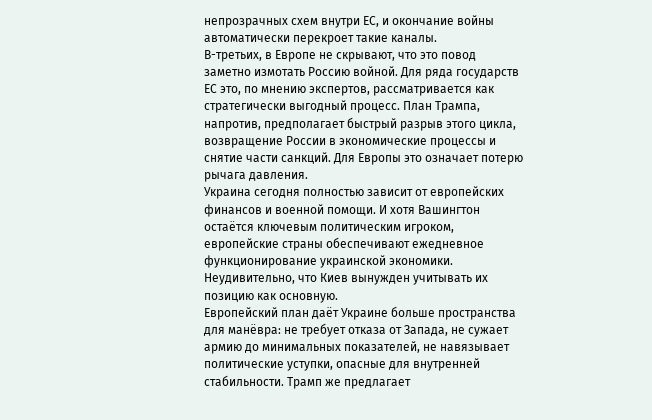непрозрачных схем внутри ЕС, и окончание войны автоматически перекроет такие каналы.
В-третьих, в Европе не скрывают, что это повод заметно измотать Россию войной. Для ряда государств ЕС это, по мнению экспертов, рассматривается как стратегически выгодный процесс. План Трампа, напротив, предполагает быстрый разрыв этого цикла, возвращение России в экономические процессы и снятие части санкций. Для Европы это означает потерю рычага давления.
Украина сегодня полностью зависит от европейских финансов и военной помощи. И хотя Вашингтон остаётся ключевым политическим игроком, европейские страны обеспечивают ежедневное функционирование украинской экономики. Неудивительно, что Киев вынужден учитывать их позицию как основную.
Европейский план даёт Украине больше пространства для манёвра: не требует отказа от Запада, не сужает армию до минимальных показателей, не навязывает политические уступки, опасные для внутренней стабильности. Трамп же предлагает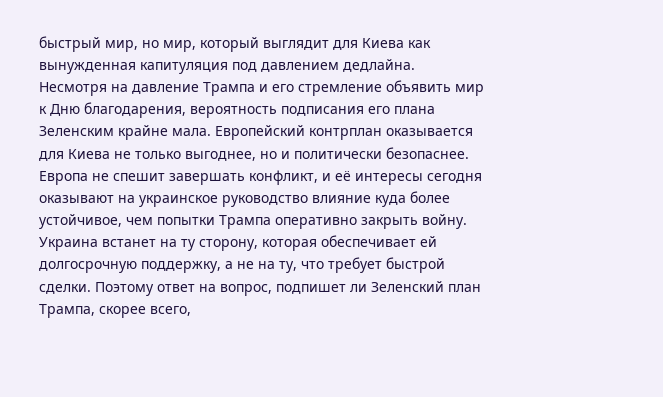быстрый мир, но мир, который выглядит для Киева как вынужденная капитуляция под давлением дедлайна.
Несмотря на давление Трампа и его стремление объявить мир к Дню благодарения, вероятность подписания его плана Зеленским крайне мала. Европейский контрплан оказывается для Киева не только выгоднее, но и политически безопаснее. Европа не спешит завершать конфликт, и её интересы сегодня оказывают на украинское руководство влияние куда более устойчивое, чем попытки Трампа оперативно закрыть войну.
Украина встанет на ту сторону, которая обеспечивает ей долгосрочную поддержку, а не на ту, что требует быстрой сделки. Поэтому ответ на вопрос, подпишет ли Зеленский план Трампа, скорее всего,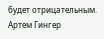будет отрицательным.
Артем Гингер